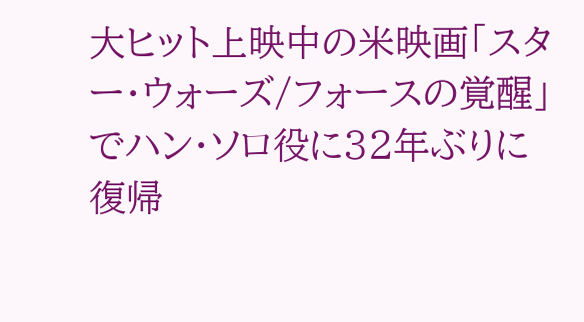大ヒット上映中の米映画「スター・ウォーズ/フォースの覚醒」でハン・ソロ役に32年ぶりに復帰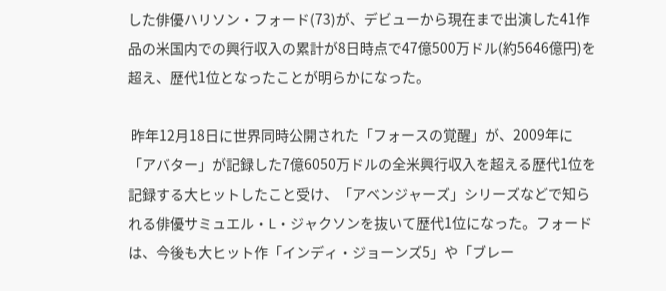した俳優ハリソン・フォード(73)が、デビューから現在まで出演した41作品の米国内での興行収入の累計が8日時点で47億500万ドル(約5646億円)を超え、歴代1位となったことが明らかになった。

 昨年12月18日に世界同時公開された「フォースの覚醒」が、2009年に「アバター」が記録した7億6050万ドルの全米興行収入を超える歴代1位を記録する大ヒットしたこと受け、「アベンジャーズ」シリーズなどで知られる俳優サミュエル・L・ジャクソンを抜いて歴代1位になった。フォードは、今後も大ヒット作「インディ・ジョーンズ5」や「ブレー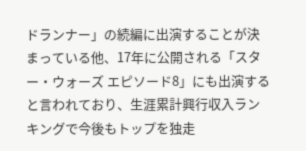ドランナー」の続編に出演することが決まっている他、17年に公開される「スター・ウォーズ エピソード8」にも出演すると言われており、生涯累計興行収入ランキングで今後もトップを独走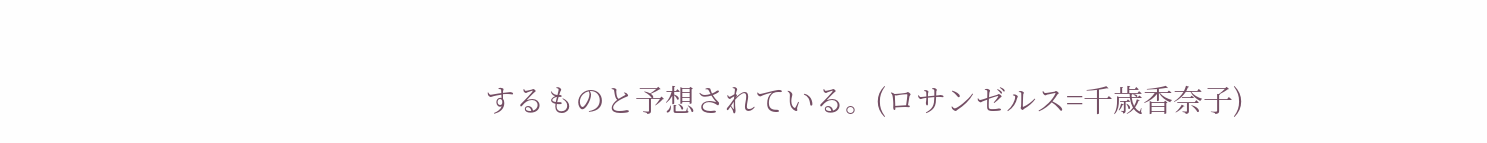するものと予想されている。(ロサンゼルス=千歳香奈子)